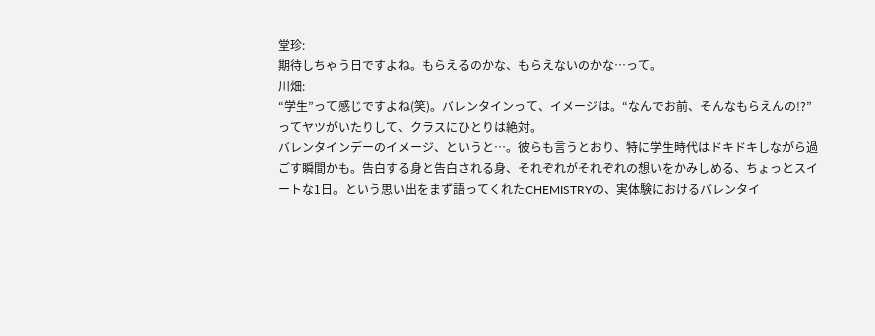堂珍:
期待しちゃう日ですよね。もらえるのかな、もらえないのかな…って。
川畑:
“学生”って感じですよね(笑)。バレンタインって、イメージは。“なんでお前、そんなもらえんの!?”ってヤツがいたりして、クラスにひとりは絶対。
バレンタインデーのイメージ、というと…。彼らも言うとおり、特に学生時代はドキドキしながら過ごす瞬間かも。告白する身と告白される身、それぞれがそれぞれの想いをかみしめる、ちょっとスイートな1日。という思い出をまず語ってくれたCHEMISTRYの、実体験におけるバレンタイ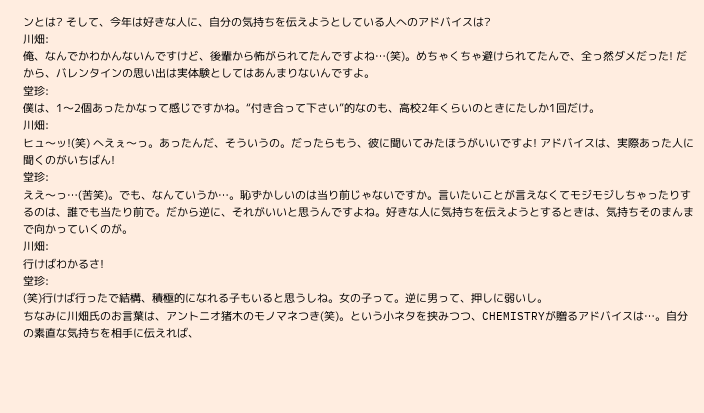ンとは? そして、今年は好きな人に、自分の気持ちを伝えようとしている人へのアドバイスは?
川畑:
俺、なんでかわかんないんですけど、後輩から怖がられてたんですよね…(笑)。めちゃくちゃ避けられてたんで、全っ然ダメだった! だから、バレンタインの思い出は実体験としてはあんまりないんですよ。
堂珍:
僕は、1〜2個あったかなって感じですかね。“付き合って下さい”的なのも、高校2年くらいのときにたしか1回だけ。
川畑:
ヒュ〜ッ!(笑) へえぇ〜っ。あったんだ、そういうの。だったらもう、彼に聞いてみたほうがいいですよ! アドバイスは、実際あった人に聞くのがいちばん!
堂珍:
ええ〜っ…(苦笑)。でも、なんていうか…。恥ずかしいのは当り前じゃないですか。言いたいことが言えなくてモジモジしちゃったりするのは、誰でも当たり前で。だから逆に、それがいいと思うんですよね。好きな人に気持ちを伝えようとするときは、気持ちそのまんまで向かっていくのが。
川畑:
行けばわかるさ!
堂珍:
(笑)行けば行ったで結構、積極的になれる子もいると思うしね。女の子って。逆に男って、押しに弱いし。
ちなみに川畑氏のお言葉は、アントニオ猪木のモノマネつき(笑)。という小ネタを挟みつつ、CHEMISTRYが贈るアドバイスは…。自分の素直な気持ちを相手に伝えれば、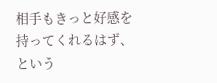相手もきっと好感を持ってくれるはず、という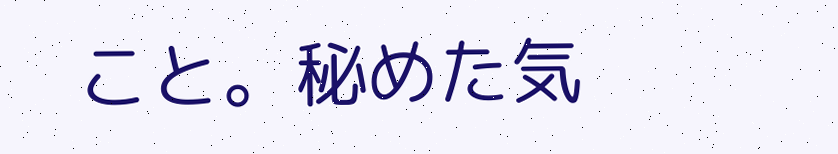こと。秘めた気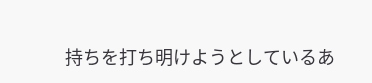持ちを打ち明けようとしているあ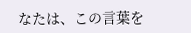なたは、この言葉を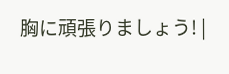胸に頑張りましょう! |